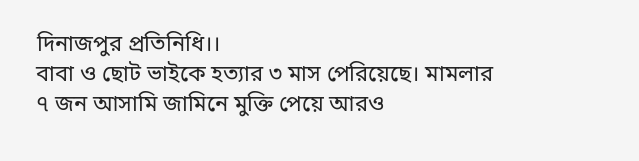দিনাজপুর প্রতিনিধি।।
বাবা ও ছোট ভাইকে হত্যার ৩ মাস পেরিয়েছে। মামলার ৭ জন আসামি জামিনে মুক্তি পেয়ে আরও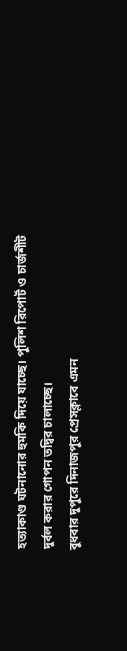হত্যাকাণ্ড ঘটনানোর হুমকি দিয়ে যাচ্ছে। পুলিশ রিপোর্ট ও চার্জশীট দুর্বল করার গোপন তদ্বির চালাচ্ছে।
বুধবার দুপুরে দিনাজপুর প্রেসক্লাবে এমন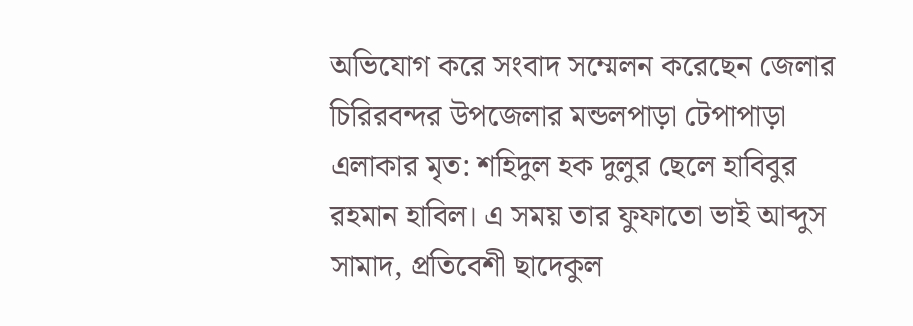অভিযোগ করে সংবাদ সম্মেলন করেছেন জেলার চিরিরবন্দর উপজেলার মন্ডলপাড়া টেপাপাড়া এলাকার মৃত: শহিদুল হক দুলুর ছেলে হাবিবুর রহমান হাবিল। এ সময় তার ফুফাতো ভাই আব্দুস সামাদ, প্রতিবেশী ছাদেকুল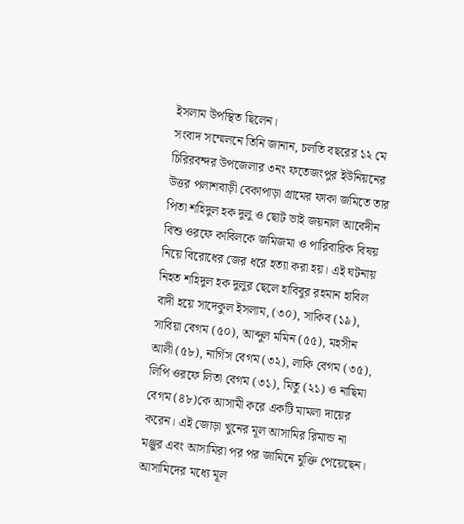ইসলাম উপস্থিত ছিলেন।
সংবাদ সম্মেলনে তিনি জানান, চলতি বছরের ১২ মে চিরিরবন্দর উপজেলার ৩নং ফতেজংপুর ইউনিয়নের উত্তর পলাশবাড়ী বেকাপাড়া গ্রামের ফাকা জমিতে তার পিতা শহিদুল হক দুলু ও ছোট ভাই জয়নাল আবেদীন বিশু ওরফে কাবিলকে জমিজমা ও পারিবারিক বিষয় নিয়ে বিরোধের জের ধরে হত্যা করা হয়। এই ঘটনায় নিহত শহিদুল হক দুলুর ছেলে হাবিবুর রহমান হাবিল বাদী হয়ে সাদেকুল ইসলাম, (৩০), সাকিব (১৯), সাবিয়া বেগম (৫০), আব্দুল মমিন (৫৫), মহসীন আলী (৫৮), নার্গিস বেগম (৩২), লাকি বেগম (৩৫), লিপি ওরফে লিতা বেগম (৩১), মিতু (২১) ও নাছিমা বেগম (৪৮)কে আসামী করে একটি মামলা দায়ের করেন। এই জোড়া খুনের মূল আসামির রিমান্ড না মঞ্জুর এবং আসামিরা পর পর জামিনে মুক্তি পেয়েছেন। আসামিদের মধ্যে মূল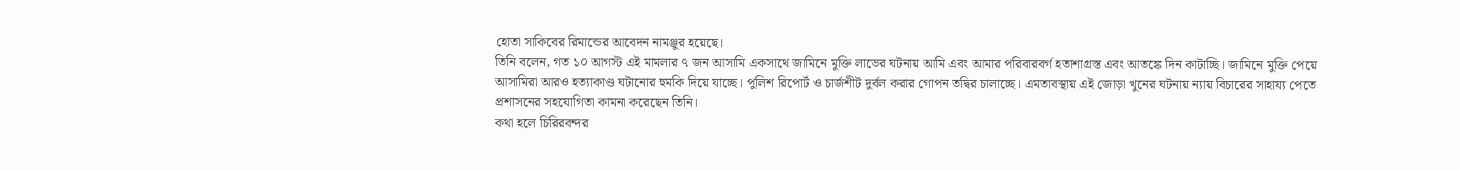হোতা সাকিবের রিমান্ডের আবেদন নামঞ্জুর হয়েছে।
তিনি বলেন, গত ১০ আগস্ট এই মামলার ৭ জন আসামি একসাথে জামিনে মুক্তি লাভের ঘটনায় আমি এবং আমার পরিবারবর্গ হতাশাগ্রস্ত এবং আতঙ্কে দিন কাটাচ্ছি। জামিনে মুক্তি পেয়ে আসামিরা আরও হত্যাকাণ্ড ঘটানোর হুমকি দিয়ে যাচ্ছে। পুলিশ রিপোর্ট ও চার্জশীট দুর্বল করার গোপন তদ্বির চালাচ্ছে। এমতাবস্থায় এই জোড়া খুনের ঘটনায় ন্যায় বিচারের সাহায্য পেতে প্রশাসনের সহযোগিতা কামনা করেছেন তিনি।
কথা হলে চিরিরবন্দর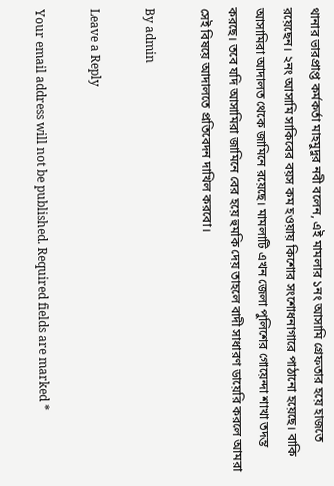থানার ভারপ্রাপ্ত কর্মকর্তা মাহমুদুর নবী বলেন, এই মামলার ১নং আসামি গ্রেফতার হয়ে হাজতে রয়েছেন। ২নং আসামি সাকিবের বয়স কম হওয়ায় কিশোর সংশোধনাগারে পাঠানো হয়েছে। বাকি আসামিরা আদালত থেকে জামিনে রয়েছে। মামলাটি এখন জেলা পুলিশের গোয়েন্দা শাখা তদন্ত করছে। তবে যদি আসামিরা জামিনে বের হয়ে হুমকি দেয় তাহলে বাদী সাধারণ ডায়েরি করলে আমরা সেই বিষয়ে আদালতে প্রতিবেদন দাখিল করবো।

By admin

Leave a Reply

Your email address will not be published. Required fields are marked *